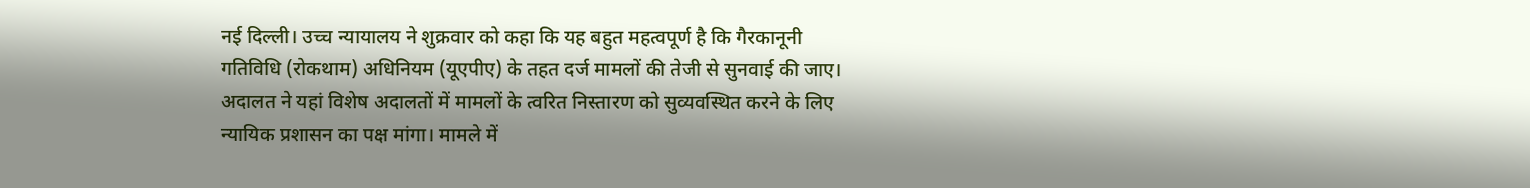नई दिल्ली। उच्च न्यायालय ने शुक्रवार को कहा कि यह बहुत महत्वपूर्ण है कि गैरकानूनी गतिविधि (रोकथाम) अधिनियम (यूएपीए) के तहत दर्ज मामलों की तेजी से सुनवाई की जाए। अदालत ने यहां विशेष अदालतों में मामलों के त्वरित निस्तारण को सुव्यवस्थित करने के लिए न्यायिक प्रशासन का पक्ष मांगा। मामले में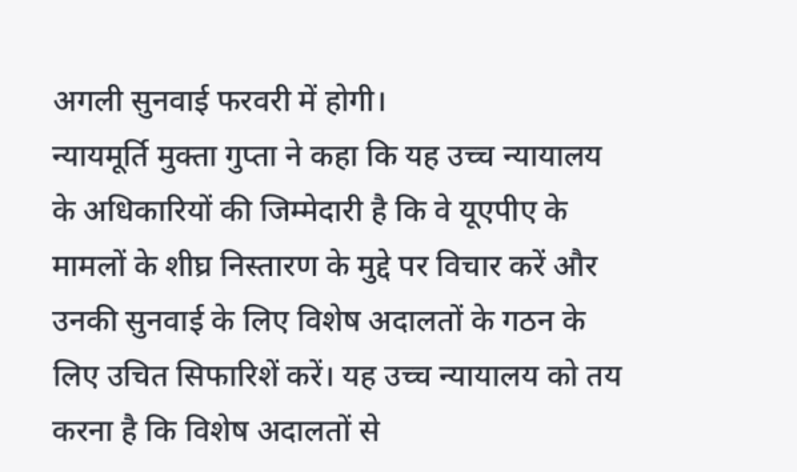अगली सुनवाई फरवरी में होगी।
न्यायमूर्ति मुक्ता गुप्ता ने कहा कि यह उच्च न्यायालय के अधिकारियों की जिम्मेदारी है कि वे यूएपीए के मामलों के शीघ्र निस्तारण के मुद्दे पर विचार करें और उनकी सुनवाई के लिए विशेष अदालतों के गठन के लिए उचित सिफारिशें करें। यह उच्च न्यायालय को तय करना है कि विशेष अदालतों से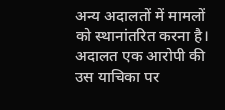अन्य अदालतों में मामलों को स्थानांतरित करना है।
अदालत एक आरोपी की उस याचिका पर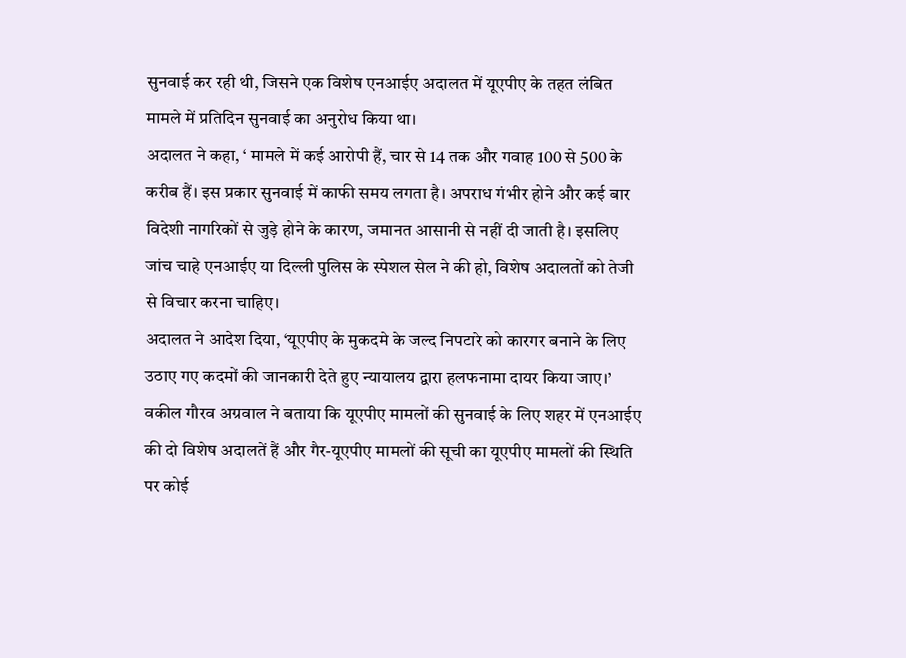सुनवाई कर रही थी, जिसने एक विशेष एनआईए अदालत में यूएपीए के तहत लंबित मामले में प्रतिदिन सुनवाई का अनुरोध किया था।
अदालत ने कहा, ‘ मामले में कई आरोपी हैं, चार से 14 तक और गवाह 100 से 500 के करीब हैं। इस प्रकार सुनवाई में काफी समय लगता है। अपराध गंभीर होने और कई बार विदेशी नागरिकों से जुड़े होने के कारण, जमानत आसानी से नहीं दी जाती है। इसलिए जांच चाहे एनआईए या दिल्ली पुलिस के स्पेशल सेल ने की हो, विशेष अदालतों को तेजी से विचार करना चाहिए।
अदालत ने आदेश दिया, ‘यूएपीए के मुकदमे के जल्द निपटारे को कारगर बनाने के लिए उठाए गए कदमों की जानकारी देते हुए न्यायालय द्वारा हलफनामा दायर किया जाए।’ वकील गौरव अग्रवाल ने बताया कि यूएपीए मामलों की सुनवाई के लिए शहर में एनआईए की दो विशेष अदालतें हैं और गैर-यूएपीए मामलों की सूची का यूएपीए मामलों की स्थिति पर कोई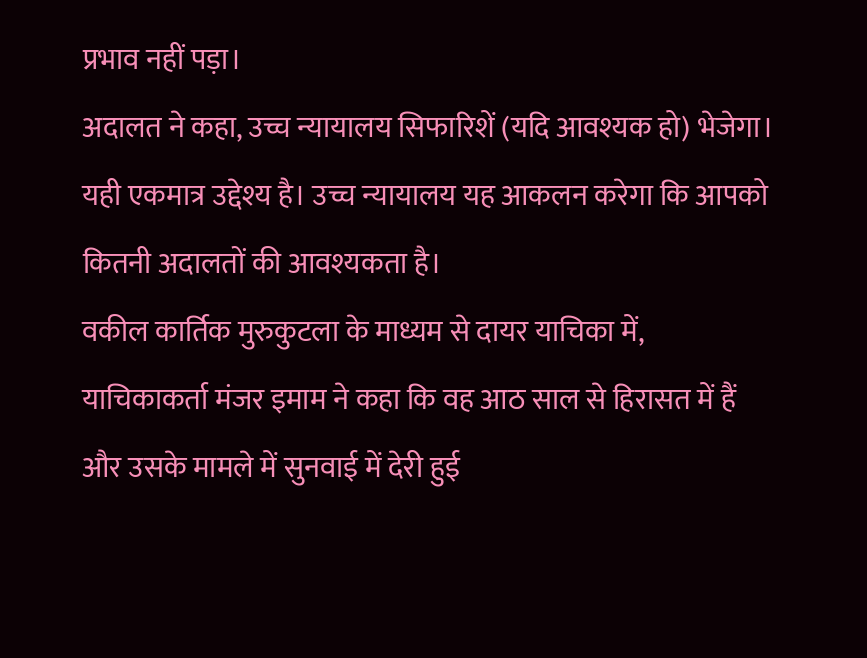प्रभाव नहीं पड़ा।
अदालत ने कहा, उच्च न्यायालय सिफारिशें (यदि आवश्यक हो) भेजेगा। यही एकमात्र उद्देश्य है। उच्च न्यायालय यह आकलन करेगा कि आपको कितनी अदालतों की आवश्यकता है।
वकील कार्तिक मुरुकुटला के माध्यम से दायर याचिका में, याचिकाकर्ता मंजर इमाम ने कहा कि वह आठ साल से हिरासत में हैं और उसके मामले में सुनवाई में देरी हुई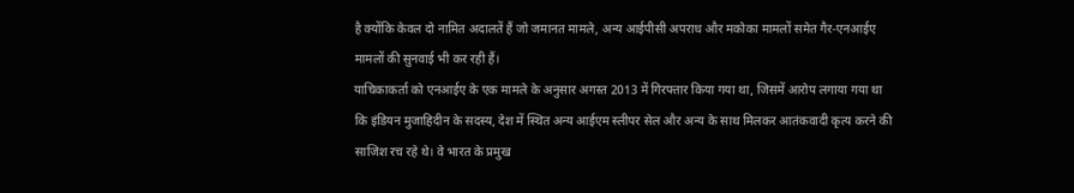है क्योंकि केवल दो नामित अदालतें हैं जो जमानत मामले, अन्य आईपीसी अपराध और मकोका मामलों समेत गैर-एनआईए मामलों की सुनवाई भी कर रही हैं।
याचिकाकर्ता को एनआईए के एक मामले के अनुसार अगस्त 2013 में गिरफ्तार किया गया था, जिसमें आरोप लगाया गया था कि इंडियन मुजाहिदीन के सदस्य, देश में स्थित अन्य आईएम स्लीपर सेल और अन्य के साथ मिलकर आतंकवादी कृत्य करने की साजिश रच रहे थे। वे भारत के प्रमुख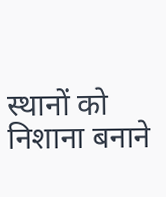स्थानों को निशाना बनाने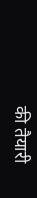की तैयारी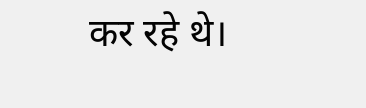कर रहे थे।